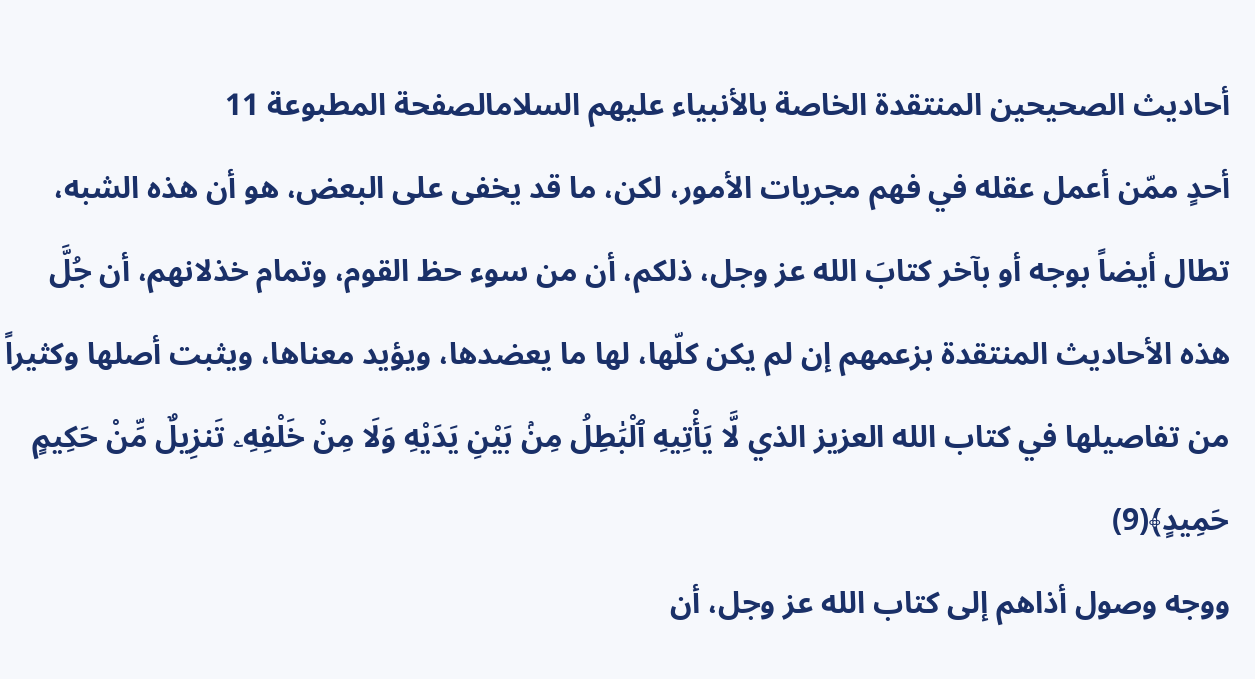أحاديث الصحيحين المنتقدة الخاصة بالأنبياء عليهم السلامالصفحة المطبوعة 11
أحدٍ ممّن أعمل عقله في فهم مجريات الأمور، لكن، ما قد يخفى على البعض، هو أن هذه الشبه، تطال أيضاً بوجه أو بآخر كتابَ الله عز وجل، ذلكم، أن من سوء حظ القوم، وتمام خذلانهم، أن جُلَّ هذه الأحاديث المنتقدة بزعمهم إن لم يكن كلّها، لها ما يعضدها، ويؤيد معناها، ويثبت أصلها وكثيراً من تفاصيلها في كتاب الله العزيز الذي لَّا يَأْتِيهِ ٱلْبَٰطِلُ مِنۢ بَيْنِ يَدَيْهِ وَلَا مِنْ خَلْفِهِۦ تَنزِيلٌ مِّنْ حَكِيمٍ حَمِيدٍ﴾(9)
ووجه وصول أذاهم إلى كتاب الله عز وجل، أن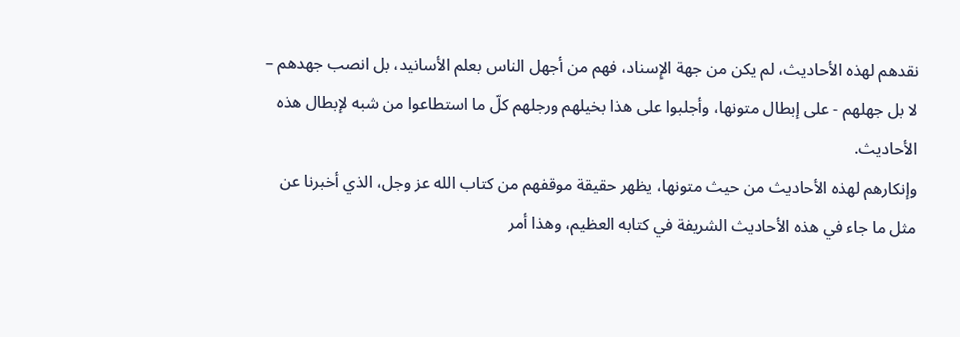نقدهم لهذه الأحاديث، لم يكن من جهة الإِسناد، فهم من أجهل الناس بعلم الأسانيد، بل انصب جهدهم – لا بل جهلهم - على إبطال متونها، وأجلبوا على هذا بخيلهم ورجلهم كلّ ما استطاعوا من شبه لإبطال هذه الأحاديث.
وإنكارهم لهذه الأحاديث من حيث متونها، يظهر حقيقة موقفهم من كتاب الله عز وجل، الذي أخبرنا عن مثل ما جاء في هذه الأحاديث الشريفة في كتابه العظيم، وهذا أمر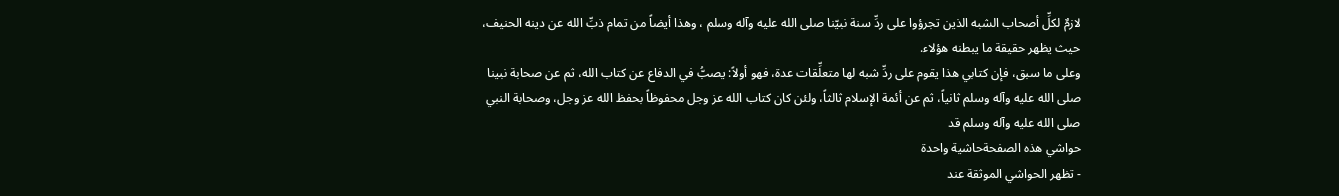لازمٌ لكلِّ أصحاب الشبه الذين تجرؤوا على ردِّ سنة نبيّنا صلى الله عليه وآله وسلم ، وهذا أيضاً من تمام ذبِّ الله عن دينه الحنيف، حيث يظهر حقيقة ما يبطنه هؤلاء.
وعلى ما سبق، فإن كتابي هذا يقوم على ردِّ شبه لها متعلِّقات عدة، فهو أولاً: يصبُّ في الدفاع عن كتاب الله، ثم عن صحابة نبينا صلى الله عليه وآله وسلم ثانياً، ثم عن أئمة الإسلام ثالثاً، ولئن كان كتاب الله عز وجل محفوظاً بحفظ الله عز وجل، وصحابة النبي صلى الله عليه وآله وسلم قد
حواشي هذه الصفحةحاشية واحدة
- تظهر الحواشي الموثقة عند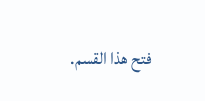فتح هذا القسم.